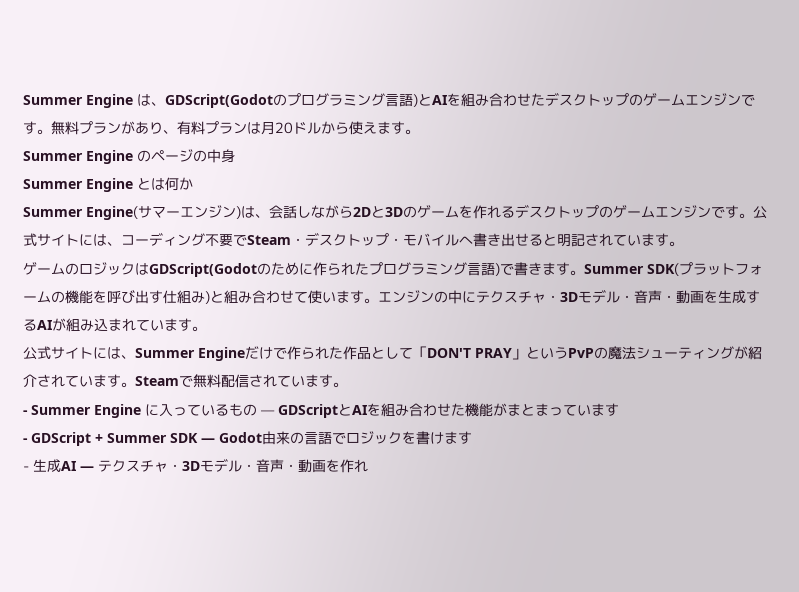Summer Engine は、GDScript(Godotのプログラミング言語)とAIを組み合わせたデスクトップのゲームエンジンです。無料プランがあり、有料プランは月20ドルから使えます。
Summer Engine のページの中身
Summer Engine とは何か
Summer Engine(サマーエンジン)は、会話しながら2Dと3Dのゲームを作れるデスクトップのゲームエンジンです。公式サイトには、コーディング不要でSteam・デスクトップ・モバイルへ書き出せると明記されています。
ゲームのロジックはGDScript(Godotのために作られたプログラミング言語)で書きます。Summer SDK(プラットフォームの機能を呼び出す仕組み)と組み合わせて使います。エンジンの中にテクスチャ・3Dモデル・音声・動画を生成するAIが組み込まれています。
公式サイトには、Summer Engineだけで作られた作品として「DON'T PRAY」というPvPの魔法シューティングが紹介されています。Steamで無料配信されています。
- Summer Engine に入っているもの — GDScriptとAIを組み合わせた機能がまとまっています
- GDScript + Summer SDK — Godot由来の言語でロジックを書けます
- 生成AI — テクスチャ・3Dモデル・音声・動画を作れ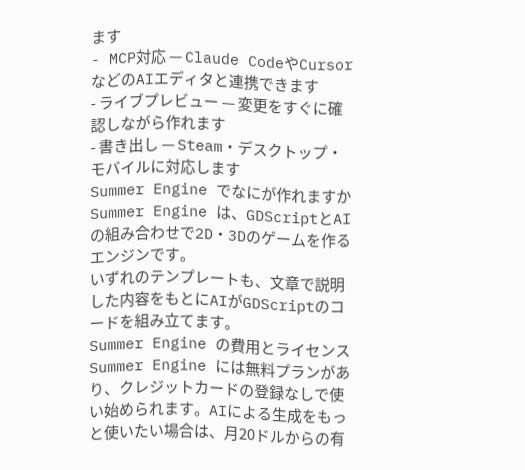ます
- MCP対応 — Claude CodeやCursorなどのAIエディタと連携できます
- ライブプレビュー — 変更をすぐに確認しながら作れます
- 書き出し — Steam・デスクトップ・モバイルに対応します
Summer Engine でなにが作れますか
Summer Engine は、GDScriptとAIの組み合わせで2D・3Dのゲームを作るエンジンです。
いずれのテンプレートも、文章で説明した内容をもとにAIがGDScriptのコードを組み立てます。
Summer Engine の費用とライセンス
Summer Engine には無料プランがあり、クレジットカードの登録なしで使い始められます。AIによる生成をもっと使いたい場合は、月20ドルからの有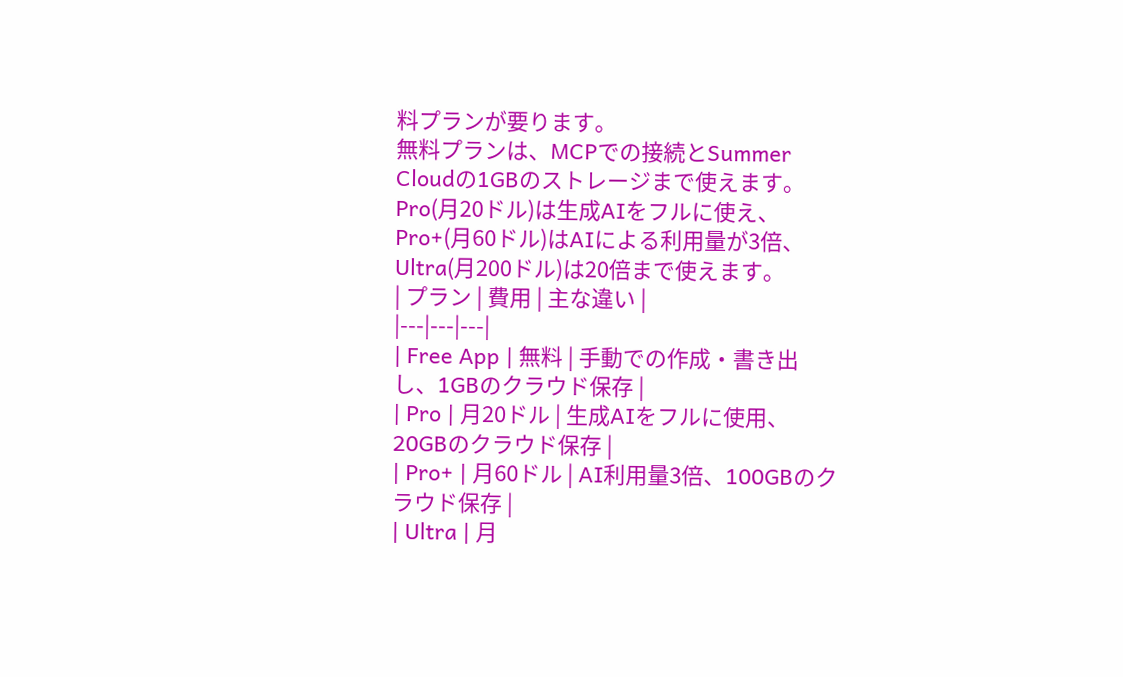料プランが要ります。
無料プランは、MCPでの接続とSummer Cloudの1GBのストレージまで使えます。Pro(月20ドル)は生成AIをフルに使え、Pro+(月60ドル)はAIによる利用量が3倍、Ultra(月200ドル)は20倍まで使えます。
| プラン | 費用 | 主な違い |
|---|---|---|
| Free App | 無料 | 手動での作成・書き出し、1GBのクラウド保存 |
| Pro | 月20ドル | 生成AIをフルに使用、20GBのクラウド保存 |
| Pro+ | 月60ドル | AI利用量3倍、100GBのクラウド保存 |
| Ultra | 月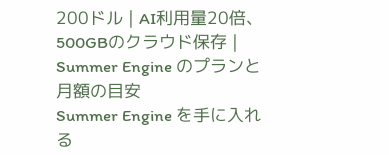200ドル | AI利用量20倍、500GBのクラウド保存 |
Summer Engine のプランと月額の目安
Summer Engine を手に入れる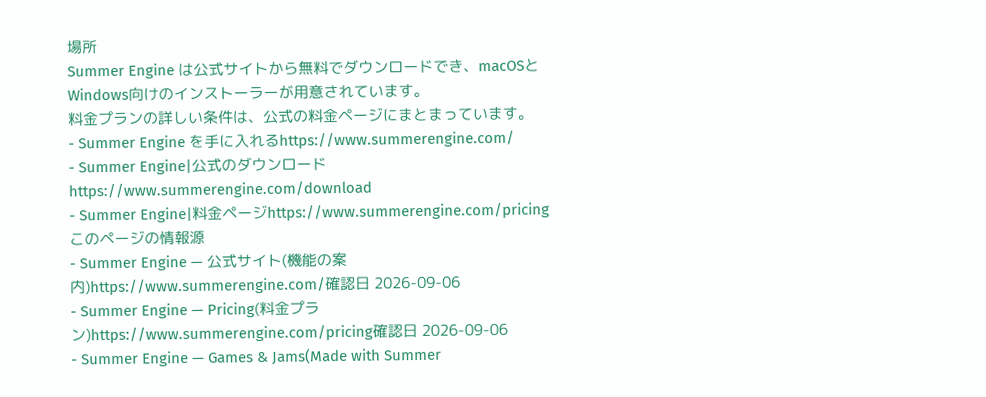場所
Summer Engine は公式サイトから無料でダウンロードでき、macOSとWindows向けのインストーラーが用意されています。
料金プランの詳しい条件は、公式の料金ページにまとまっています。
- Summer Engine を手に入れるhttps://www.summerengine.com/
- Summer Engine|公式のダウンロードhttps://www.summerengine.com/download
- Summer Engine|料金ページhttps://www.summerengine.com/pricing
このページの情報源
- Summer Engine — 公式サイト(機能の案内)https://www.summerengine.com/確認日 2026-09-06
- Summer Engine — Pricing(料金プラン)https://www.summerengine.com/pricing確認日 2026-09-06
- Summer Engine — Games & Jams(Made with Summer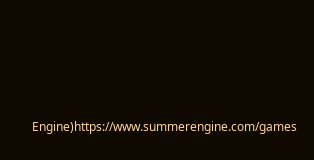Engine)https://www.summerengine.com/games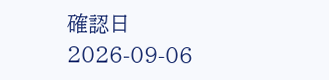確認日 2026-09-06